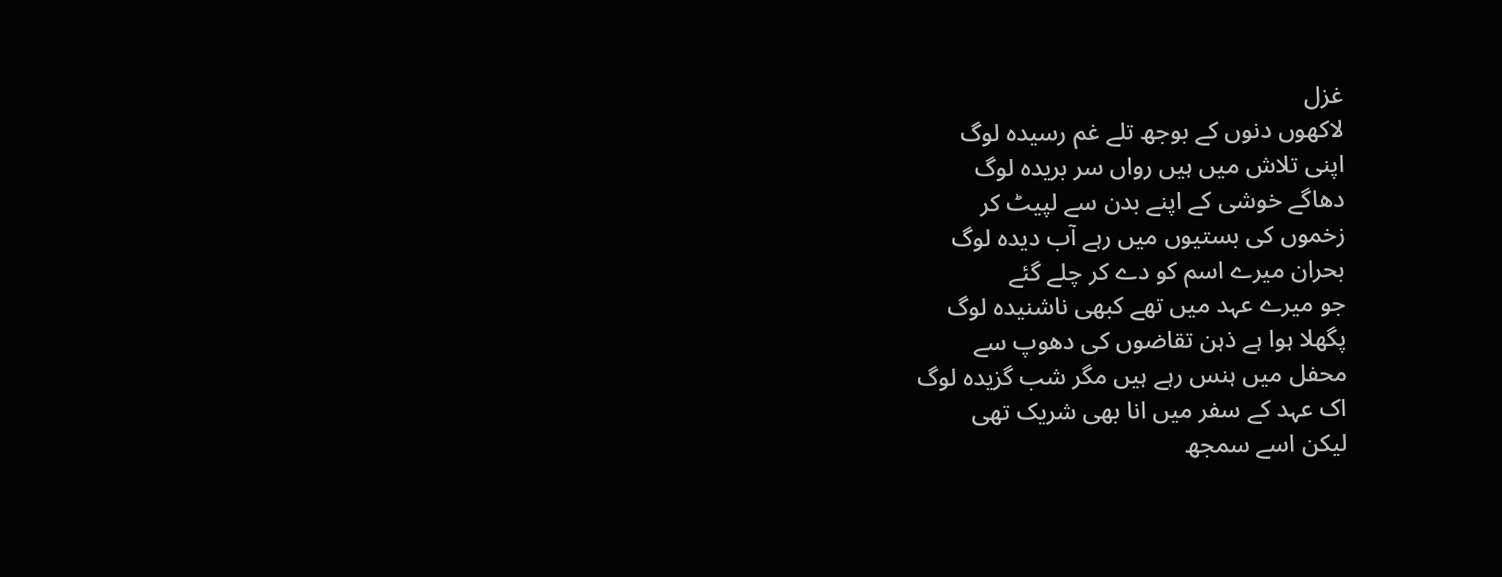غزل
لاکھوں دنوں کے بوجھ تلے غم رسیدہ لوگ
اپنی تلاش میں ہیں رواں سر بریدہ لوگ
دھاگے خوشی کے اپنے بدن سے لپیٹ کر
زخموں کی بستیوں میں رہے آب دیدہ لوگ
بحران میرے اسم کو دے کر چلے گئے
جو میرے عہد میں تھے کبھی ناشنیدہ لوگ
پگھلا ہوا ہے ذہن تقاضوں کی دھوپ سے
محفل میں ہنس رہے ہیں مگر شب گزیدہ لوگ
اک عہد کے سفر میں انا بھی شریک تھی
لیکن اسے سمجھ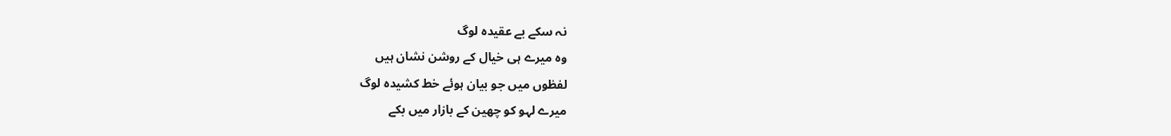نہ سکے بے عقیدہ لوگ
وہ میرے ہی خیال کے روشن نشان ہیں
لفظوں میں جو بیان ہوئے خط کشیدہ لوگ
میرے لہو کو چھین کے بازار میں بکے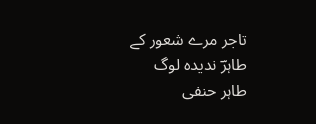تاجر مرے شعور کے طاہرؔ ندیدہ لوگ
طاہر حنفی